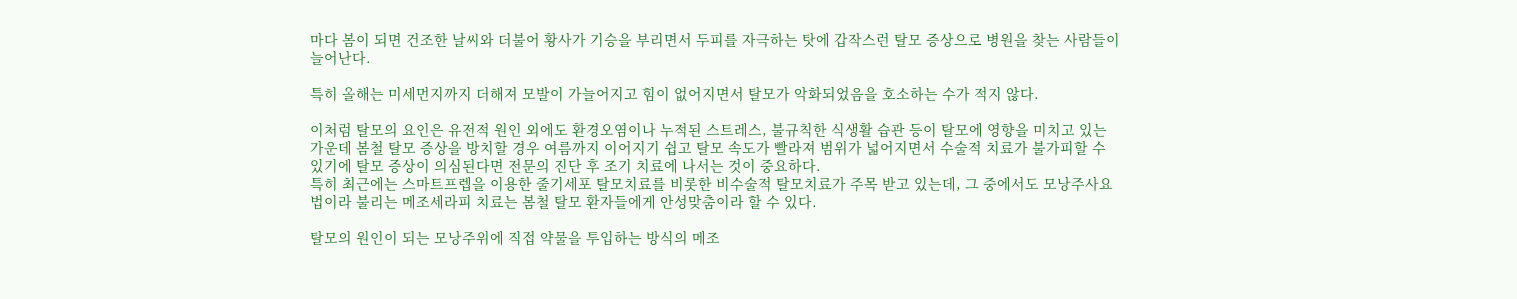마다 봄이 되면 건조한 날씨와 더불어 황사가 기승을 부리면서 두피를 자극하는 탓에 갑작스런 탈모 증상으로 병원을 찾는 사람들이 늘어난다.

특히 올해는 미세먼지까지 더해져 모발이 가늘어지고 힘이 없어지면서 탈모가 악화되었음을 호소하는 수가 적지 않다.

이처럼 탈모의 요인은 유전적 원인 외에도 환경오염이나 누적된 스트레스, 불규칙한 식생활 습관 등이 탈모에 영향을 미치고 있는 가운데 봄철 탈모 증상을 방치할 경우 여름까지 이어지기 쉽고 탈모 속도가 빨라져 범위가 넓어지면서 수술적 치료가 불가피할 수 있기에 탈모 증상이 의심된다면 전문의 진단 후 조기 치료에 나서는 것이 중요하다.
특히 최근에는 스마트프렙을 이용한 줄기세포 탈모치료를 비롯한 비수술적 탈모치료가 주목 받고 있는데, 그 중에서도 모낭주사요법이라 불리는 메조세라피 치료는 봄철 탈모 환자들에게 안성맞춤이라 할 수 있다.

탈모의 원인이 되는 모낭주위에 직접 약물을 투입하는 방식의 메조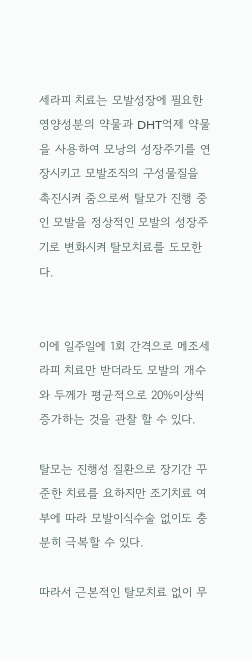세라피 치료는 모발성장에 필요한 영양성분의 약물과 DHT억제 약물을 사용하여 모낭의 성장주기를 연장시키고 모발조직의 구성물질을 촉진시켜 줌으로써 탈모가 진행 중인 모발을 정상적인 모발의 성장주기로 변화시켜 탈모치료를 도모한다.


이에 일주일에 1회 간격으로 메조세라피 치료만 받더라도 모발의 개수와 두께가 평균적으로 20%이상씩 증가하는 것을 관찰 할 수 있다.

탈모는 진행성 질환으로 장기간 꾸준한 치료를 요하지만 조기치료 여부에 따라 모발이식수술 없이도 충분히 극복할 수 있다.

따라서 근본적인 탈모치료 없이 무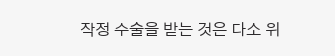작정 수술을 받는 것은 다소 위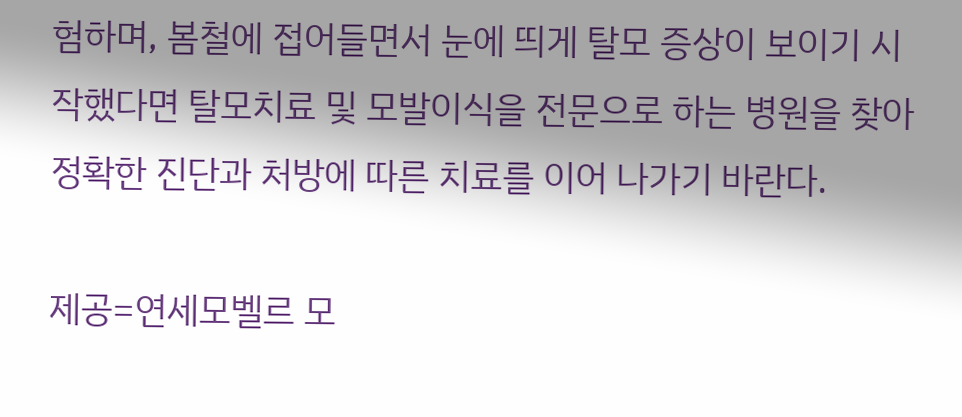험하며, 봄철에 접어들면서 눈에 띄게 탈모 증상이 보이기 시작했다면 탈모치료 및 모발이식을 전문으로 하는 병원을 찾아 정확한 진단과 처방에 따른 치료를 이어 나가기 바란다.

제공=연세모벨르 모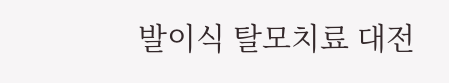발이식 탈모치료 대전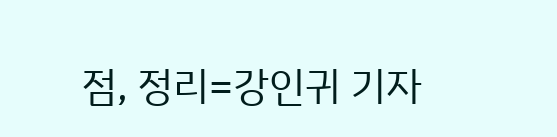점, 정리=강인귀 기자